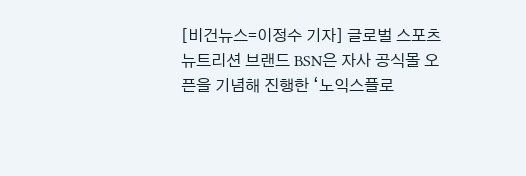[비건뉴스=이정수 기자] 글로벌 스포츠 뉴트리션 브랜드 BSN은 자사 공식몰 오픈을 기념해 진행한 ‘노익스플로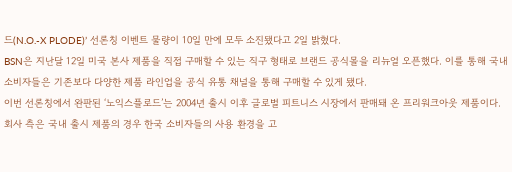드(N.O.-X PLODE)’ 선론칭 이벤트 물량이 10일 만에 모두 소진됐다고 2일 밝혔다.
BSN은 지난달 12일 미국 본사 제품을 직접 구매할 수 있는 직구 형태로 브랜드 공식몰을 리뉴얼 오픈했다. 이를 통해 국내 소비자들은 기존보다 다양한 제품 라인업을 공식 유통 채널을 통해 구매할 수 있게 됐다.
이번 선론칭에서 완판된 ‘노익스플로드’는 2004년 출시 이후 글로벌 피트니스 시장에서 판매돼 온 프리워크아웃 제품이다. 회사 측은 국내 출시 제품의 경우 한국 소비자들의 사용 환경을 고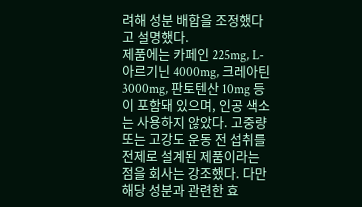려해 성분 배합을 조정했다고 설명했다.
제품에는 카페인 225mg, L-아르기닌 4000mg, 크레아틴 3000mg, 판토텐산 10mg 등이 포함돼 있으며, 인공 색소는 사용하지 않았다. 고중량 또는 고강도 운동 전 섭취를 전제로 설계된 제품이라는 점을 회사는 강조했다. 다만 해당 성분과 관련한 효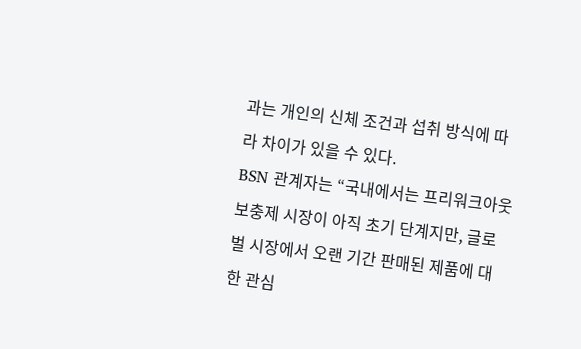과는 개인의 신체 조건과 섭취 방식에 따라 차이가 있을 수 있다.
BSN 관계자는 “국내에서는 프리워크아웃 보충제 시장이 아직 초기 단계지만, 글로벌 시장에서 오랜 기간 판매된 제품에 대한 관심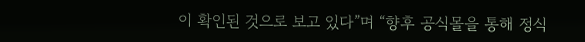이 확인된 것으로 보고 있다”며 “향후 공식몰을 통해 정식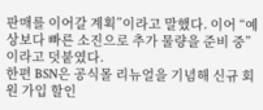판매를 이어갈 계획”이라고 말했다. 이어 “예상보다 빠른 소진으로 추가 물량을 준비 중”이라고 덧붙였다.
한편 BSN은 공식몰 리뉴얼을 기념해 신규 회원 가입 할인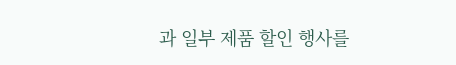과 일부 제품 할인 행사를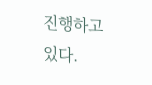진행하고 있다.